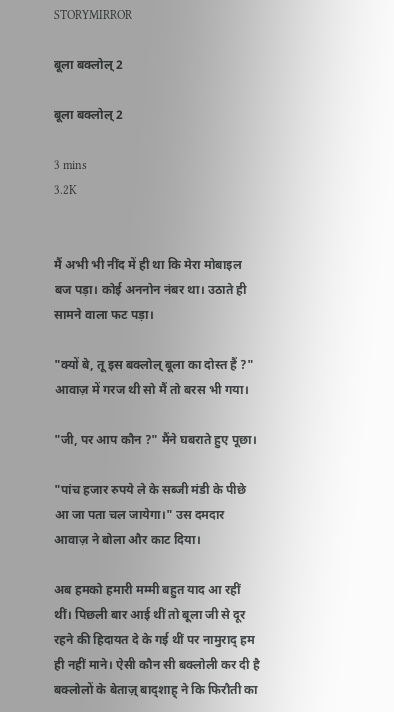STORYMIRROR

बूला बक्लोल् 2

बूला बक्लोल् 2

3 mins
3.2K


मैं अभी भी नींद में ही था कि मेरा मोबाइल बज पड़ा। कोई अननोन नंबर था। उठाते ही सामने वाला फट पड़ा।

"क्यों बे, तू इस बक्लोल् बूला का दोस्त हैं ?" आवाज़ में गरज थी सो मैं तो बरस भी गया।

"जी, पर आप कौन ?" मैंने घबराते हुए पूछा।

"पांच हजार रुपये ले के सब्जी मंडी के पीछे आ जा पता चल जायेगा।" उस दमदार आवाज़ ने बोला और काट दिया।

अब हमको हमारी मम्मी बहुत याद आ रहीं थीं। पिछली बार आई थीं तो बूला जी से दूर रहने की हिदायत दे के गई थीं पर नामुराद् हम ही नहीं माने। ऐसी कौन सी बक्लोली कर दी है बक्लोलों के बेताज़् बाद्शाह् ने कि फिरौती का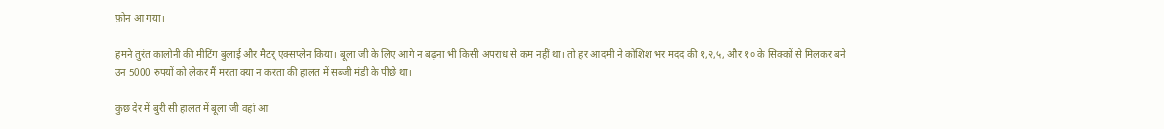फ़ोन आ गया।

हमने तुरंत कालोनी की मीटिंग बुलाई और मैटर् एक्सप्लेन किया। बूला जी के लिए आगे न बढ़ना भी किसी अपराध से कम नहीं था। तो हर आदमी ने कोशिश भर मदद की १,२,५, और १० के सिक्कों से मिलकर बने उन 5000 रुपयों को लेकर मैं मरता क्या न करता की हालत में सब्जी मंडी के पीछे था।

कुछ देर में बुरी सी हालत में बूला जी वहां आ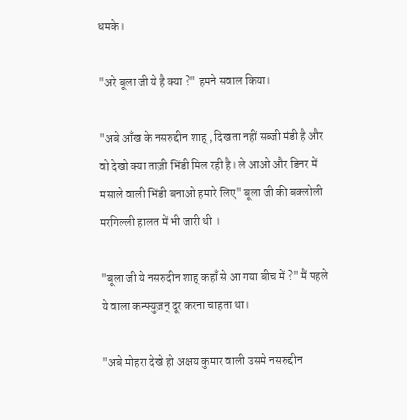धमके।

"अरे बूला जी ये है क्या ?" हमने सवाल किया।

"अबे आँख के नसरुद्दीन शाह् , दिखता नहीं सब्जी मंडी है और वो देखो क्या ताज़ी भिंडी मिल रही है। ले आओ और डिनर में मसाले वाली भिंडी बनाओ हमारे लिए" बूला जी की बक्लोली मरगिल्ली हालत में भी जारी थी ।

"बूला जी ये नसरुदीन शाह् कहाँ से आ गया बीच में ?" मैं पहले ये वाला कन्फ्युज़न् दूर करना चाहता था।

"अबे मोहरा देखे हो अक्षय कुमार वाली उसमे नसरुद्दीन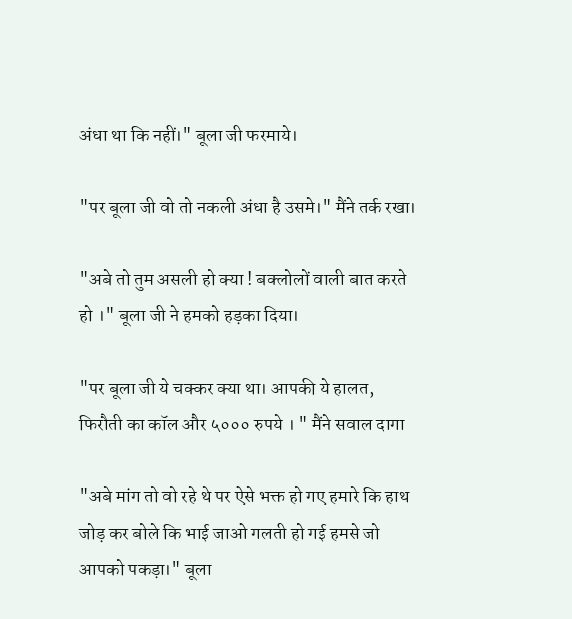अंधा था कि नहीं।" बूला जी फरमाये।

"पर बूला जी वो तो नकली अंधा है उसमे।" मैंने तर्क रखा।

"अबे तो तुम असली हो क्या ! बक्लोलों वाली बात करते हो ।" बूला जी ने हमको हड़का दिया।

"पर बूला जी ये चक्कर क्या था। आपकी ये हालत, फिरौती का कॉल और ५००० रुपये । " मैंने सवाल दागा

"अबे मांग तो वो रहे थे पर ऐसे भक्त हो गए हमारे कि हाथ जोड़ कर बोले कि भाई जाओ गलती हो गई हमसे जो आपको पकड़ा।" बूला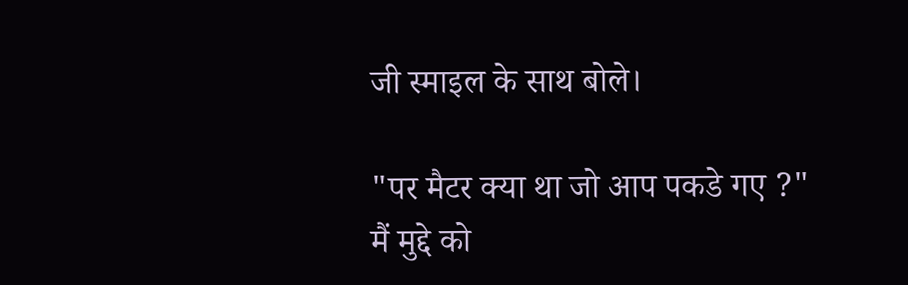जी स्माइल के साथ बोले।

"पर मैटर क्या था जो आप पकडे गए ?" मैं मुद्दे को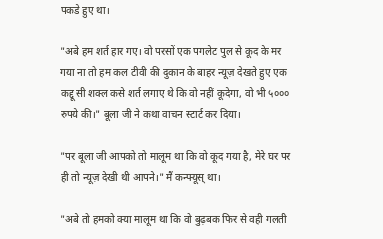पकडे हुए था।

"अबे हम शर्त हार गए। वो परसों एक पगलेट पुल से कूद के मर गया ना तो हम कल टीवी की दुकान के बाहर न्यूज़ देखते हुए एक कद्दू सी शक्ल कसे शर्त लगाए थे कि वो नहीं कूदेगा, वो भी ५००० रुपये की।" बूला जी ने कथा वाचन स्टार्ट कर दिया।

"पर बूला जी आपको तो मालूम था कि वो कूद गया है, मेरे घर पर ही तो न्यूज़ देखी थी आपने।" मैं कन्फ्यूस् था।

"अबे तो हमको क्या मालूम था कि वो बुढ़बक फिर से वही गलती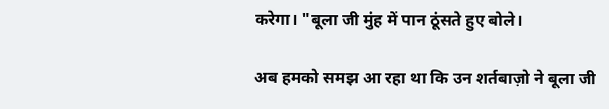करेगा। "बूला जी मुंह में पान ठूंसते हुए बोले।

अब हमको समझ आ रहा था कि उन शर्तबाज़ो ने बूला जी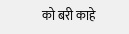को बरी काहे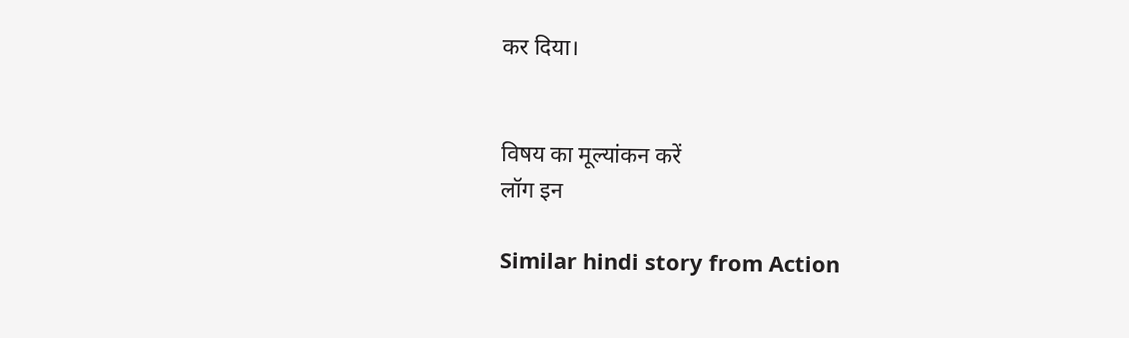कर दिया।


विषय का मूल्यांकन करें
लॉग इन

Similar hindi story from Action